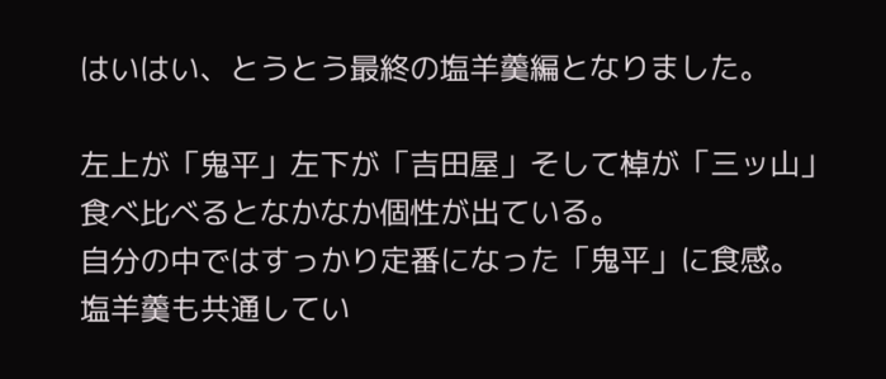はいはい、とうとう最終の塩羊羹編となりました。

左上が「鬼平」左下が「吉田屋」そして棹が「三ッ山」
食べ比べるとなかなか個性が出ている。
自分の中ではすっかり定番になった「鬼平」に食感。
塩羊羹も共通してい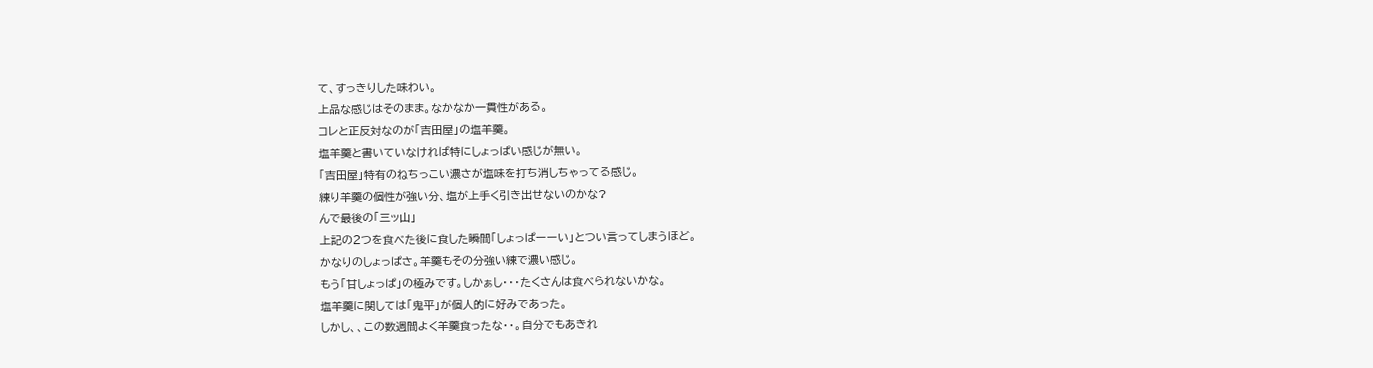て、すっきりした味わい。
上品な感じはそのまま。なかなか一貫性がある。
コレと正反対なのが「吉田屋」の塩羊羹。
塩羊羹と書いていなければ特にしょっぱい感じが無い。
「吉田屋」特有のねちっこい濃さが塩味を打ち消しちゃってる感じ。
練り羊羹の個性が強い分、塩が上手く引き出せないのかな?
んで最後の「三ッ山」
上記の2つを食べた後に食した瞬間「しょっぱーーい」とつい言ってしまうほど。
かなりのしょっぱさ。羊羹もその分強い練で濃い感じ。
もう「甘しょっぱ」の極みです。しかぁし・・・たくさんは食べられないかな。
塩羊羹に関しては「鬼平」が個人的に好みであった。
しかし、、この数週間よく羊羹食ったな・・。自分でもあきれ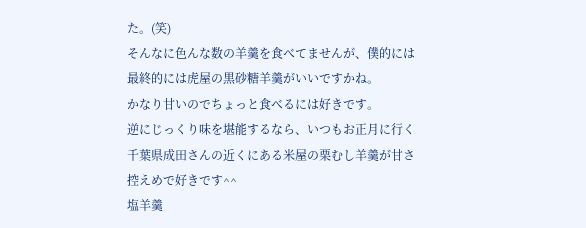た。(笑)
そんなに色んな数の羊羹を食べてませんが、僕的には最終的には虎屋の黒砂糖羊羹がいいですかね。
かなり甘いのでちょっと食べるには好きです。
逆にじっくり味を堪能するなら、いつもお正月に行く千葉県成田さんの近くにある米屋の栗むし羊羹が甘さ控えめで好きです^^
塩羊羹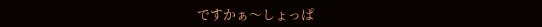ですかぁ〜しょっぱ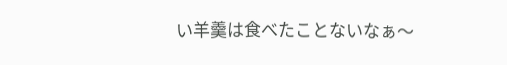い羊羹は食べたことないなぁ〜